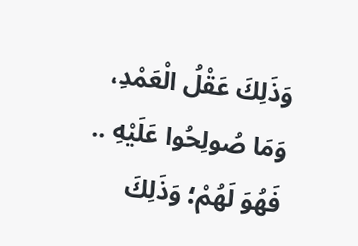وَذَلِكَ عَقْلُ الْعَمْدِ، وَمَا صُولِحُوا عَلَيْهِ .. فَهُوَ لَهُمْ؛ وَذَلِكَ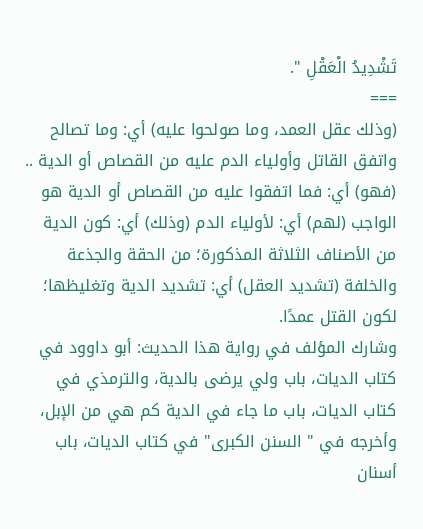تَشْدِيدُ الْعَقْلِ ".
===
(وذلك عقل العمد، وما صولحوا عليه) أي: وما تصالح واتفق القاتل وأولياء الدم عليه من القصاص أو الدية .. (فهو) أي: فما اتفقوا عليه من القصاص أو الدية هو الواجب (لهم) أي: لأولياء الدم (وذلك) أي: كون الدية من الأصناف الثلاثة المذكورة؛ من الحقة والجذعة والخلفة (تشديد العقل) أي: تشديد الدية وتغليظها؛ لكون القتل عمدًا.
وشارك المؤلف في رواية هذا الحديث: أبو داوود في كتاب الديات، باب ولي يرضى بالدية، والترمذي في كتاب الديات، باب ما جاء في الدية كم هي من الإبل، وأخرجه في " السنن الكبرى" في كتاب الديات، باب أسنان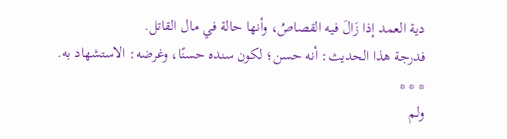دية العمد إذا زَالَ فيه القصاصُ، وأنها حالة في مال القاتل.
فدرجة هذا الحديث: أنه حسن؛ لكون سنده حسنًا، وغرضه: الاستشهاد به.
* * *
ولم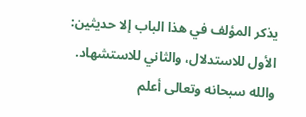يذكر المؤلف في هذا الباب إلا حديثين:
الأول للاستدلال، والثاني للاستشهاد.
والله سبحانه وتعالى أعلم